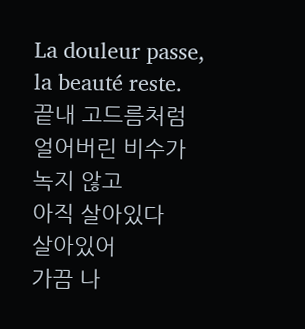La douleur passe, la beauté reste.
끝내 고드름처럼 얼어버린 비수가
녹지 않고
아직 살아있다
살아있어
가끔 나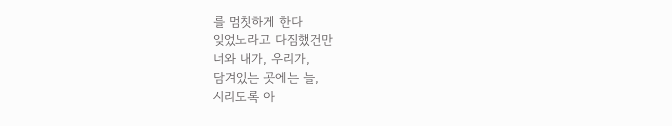를 멈칫하게 한다
잊었노라고 다짐했건만
너와 내가, 우리가,
담겨있는 곳에는 늘,
시리도록 아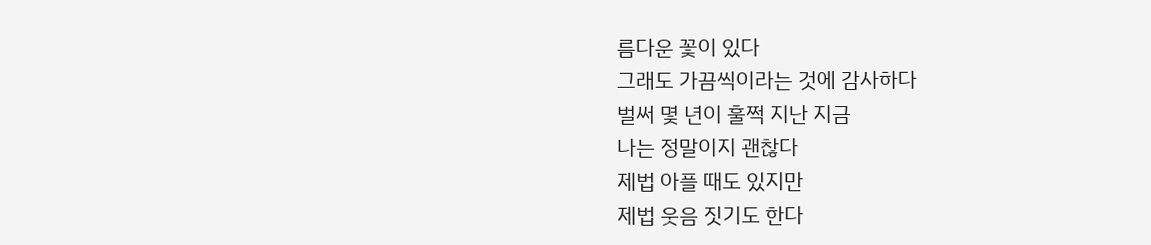름다운 꽃이 있다
그래도 가끔씩이라는 것에 감사하다
벌써 몇 년이 훌쩍 지난 지금
나는 정말이지 괜찮다
제법 아플 때도 있지만
제법 웃음 짓기도 한다